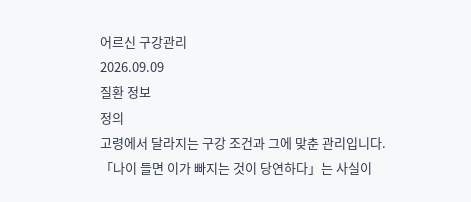어르신 구강관리
2026.09.09
질환 정보
정의
고령에서 달라지는 구강 조건과 그에 맞춘 관리입니다.
「나이 들면 이가 빠지는 것이 당연하다」는 사실이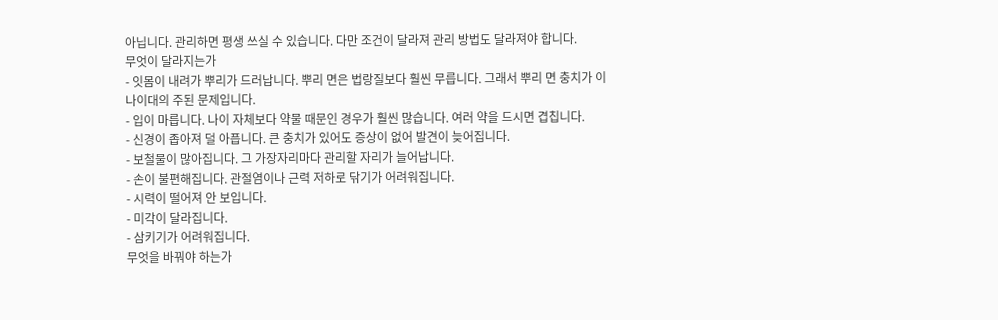아닙니다. 관리하면 평생 쓰실 수 있습니다. 다만 조건이 달라져 관리 방법도 달라져야 합니다.
무엇이 달라지는가
- 잇몸이 내려가 뿌리가 드러납니다. 뿌리 면은 법랑질보다 훨씬 무릅니다. 그래서 뿌리 면 충치가 이 나이대의 주된 문제입니다.
- 입이 마릅니다. 나이 자체보다 약물 때문인 경우가 훨씬 많습니다. 여러 약을 드시면 겹칩니다.
- 신경이 좁아져 덜 아픕니다. 큰 충치가 있어도 증상이 없어 발견이 늦어집니다.
- 보철물이 많아집니다. 그 가장자리마다 관리할 자리가 늘어납니다.
- 손이 불편해집니다. 관절염이나 근력 저하로 닦기가 어려워집니다.
- 시력이 떨어져 안 보입니다.
- 미각이 달라집니다.
- 삼키기가 어려워집니다.
무엇을 바꿔야 하는가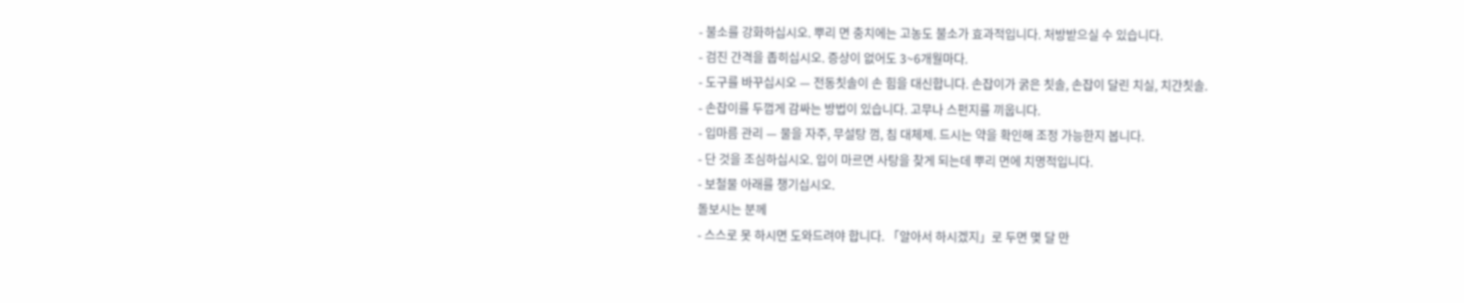- 불소를 강화하십시오. 뿌리 면 충치에는 고농도 불소가 효과적입니다. 처방받으실 수 있습니다.
- 검진 간격을 좁히십시오. 증상이 없어도 3~6개월마다.
- 도구를 바꾸십시오 — 전동칫솔이 손 힘을 대신합니다. 손잡이가 굵은 칫솔, 손잡이 달린 치실, 치간칫솔.
- 손잡이를 두껍게 감싸는 방법이 있습니다. 고무나 스펀지를 끼웁니다.
- 입마름 관리 — 물을 자주, 무설탕 껌, 침 대체제. 드시는 약을 확인해 조정 가능한지 봅니다.
- 단 것을 조심하십시오. 입이 마르면 사탕을 찾게 되는데 뿌리 면에 치명적입니다.
- 보철물 아래를 챙기십시오.
돌보시는 분께
- 스스로 못 하시면 도와드려야 합니다. 「알아서 하시겠지」로 두면 몇 달 만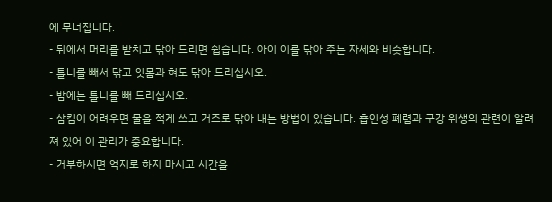에 무너집니다.
- 뒤에서 머리를 받치고 닦아 드리면 쉽습니다. 아이 이를 닦아 주는 자세와 비슷합니다.
- 틀니를 빼서 닦고 잇몸과 혀도 닦아 드리십시오.
- 밤에는 틀니를 빼 드리십시오.
- 삼킴이 어려우면 물을 적게 쓰고 거즈로 닦아 내는 방법이 있습니다. 흡인성 폐렴과 구강 위생의 관련이 알려져 있어 이 관리가 중요합니다.
- 거부하시면 억지로 하지 마시고 시간을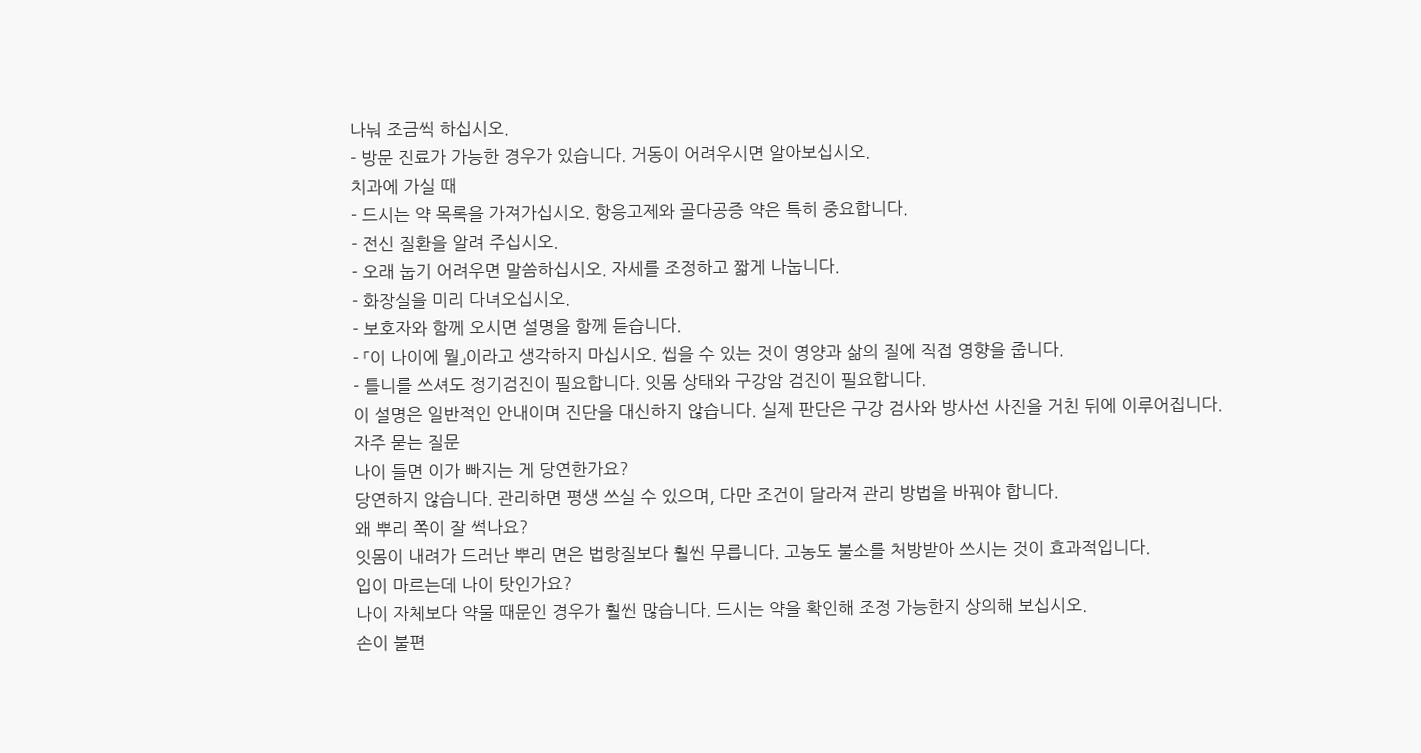나눠 조금씩 하십시오.
- 방문 진료가 가능한 경우가 있습니다. 거동이 어려우시면 알아보십시오.
치과에 가실 때
- 드시는 약 목록을 가져가십시오. 항응고제와 골다공증 약은 특히 중요합니다.
- 전신 질환을 알려 주십시오.
- 오래 눕기 어려우면 말씀하십시오. 자세를 조정하고 짧게 나눕니다.
- 화장실을 미리 다녀오십시오.
- 보호자와 함께 오시면 설명을 함께 듣습니다.
- 「이 나이에 뭘」이라고 생각하지 마십시오. 씹을 수 있는 것이 영양과 삶의 질에 직접 영향을 줍니다.
- 틀니를 쓰셔도 정기검진이 필요합니다. 잇몸 상태와 구강암 검진이 필요합니다.
이 설명은 일반적인 안내이며 진단을 대신하지 않습니다. 실제 판단은 구강 검사와 방사선 사진을 거친 뒤에 이루어집니다.
자주 묻는 질문
나이 들면 이가 빠지는 게 당연한가요?
당연하지 않습니다. 관리하면 평생 쓰실 수 있으며, 다만 조건이 달라져 관리 방법을 바꿔야 합니다.
왜 뿌리 쪽이 잘 썩나요?
잇몸이 내려가 드러난 뿌리 면은 법랑질보다 훨씬 무릅니다. 고농도 불소를 처방받아 쓰시는 것이 효과적입니다.
입이 마르는데 나이 탓인가요?
나이 자체보다 약물 때문인 경우가 훨씬 많습니다. 드시는 약을 확인해 조정 가능한지 상의해 보십시오.
손이 불편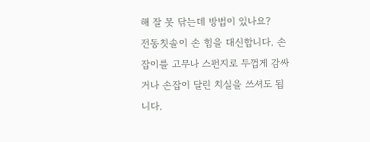해 잘 못 닦는데 방법이 있나요?
전동칫솔이 손 힘을 대신합니다. 손잡이를 고무나 스펀지로 두껍게 감싸거나 손잡이 달린 치실을 쓰셔도 됩니다.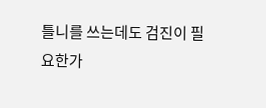틀니를 쓰는데도 검진이 필요한가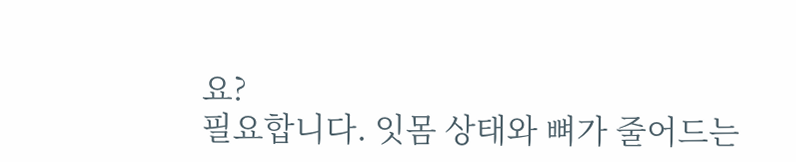요?
필요합니다. 잇몸 상태와 뼈가 줄어드는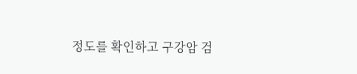정도를 확인하고 구강암 검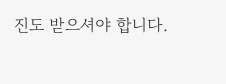진도 받으셔야 합니다.